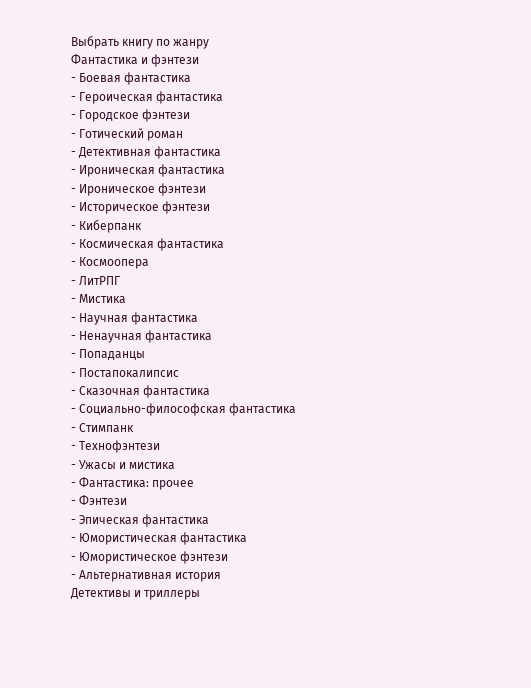Выбрать книгу по жанру
Фантастика и фэнтези
- Боевая фантастика
- Героическая фантастика
- Городское фэнтези
- Готический роман
- Детективная фантастика
- Ироническая фантастика
- Ироническое фэнтези
- Историческое фэнтези
- Киберпанк
- Космическая фантастика
- Космоопера
- ЛитРПГ
- Мистика
- Научная фантастика
- Ненаучная фантастика
- Попаданцы
- Постапокалипсис
- Сказочная фантастика
- Социально-философская фантастика
- Стимпанк
- Технофэнтези
- Ужасы и мистика
- Фантастика: прочее
- Фэнтези
- Эпическая фантастика
- Юмористическая фантастика
- Юмористическое фэнтези
- Альтернативная история
Детективы и триллеры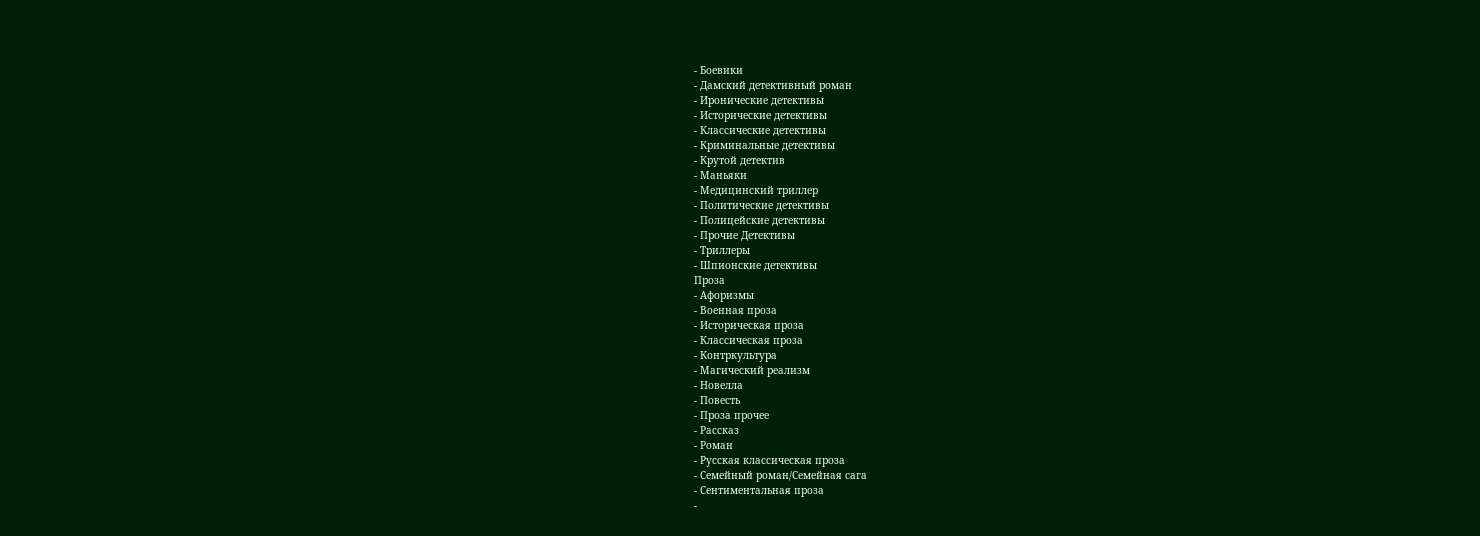- Боевики
- Дамский детективный роман
- Иронические детективы
- Исторические детективы
- Классические детективы
- Криминальные детективы
- Крутой детектив
- Маньяки
- Медицинский триллер
- Политические детективы
- Полицейские детективы
- Прочие Детективы
- Триллеры
- Шпионские детективы
Проза
- Афоризмы
- Военная проза
- Историческая проза
- Классическая проза
- Контркультура
- Магический реализм
- Новелла
- Повесть
- Проза прочее
- Рассказ
- Роман
- Русская классическая проза
- Семейный роман/Семейная сага
- Сентиментальная проза
-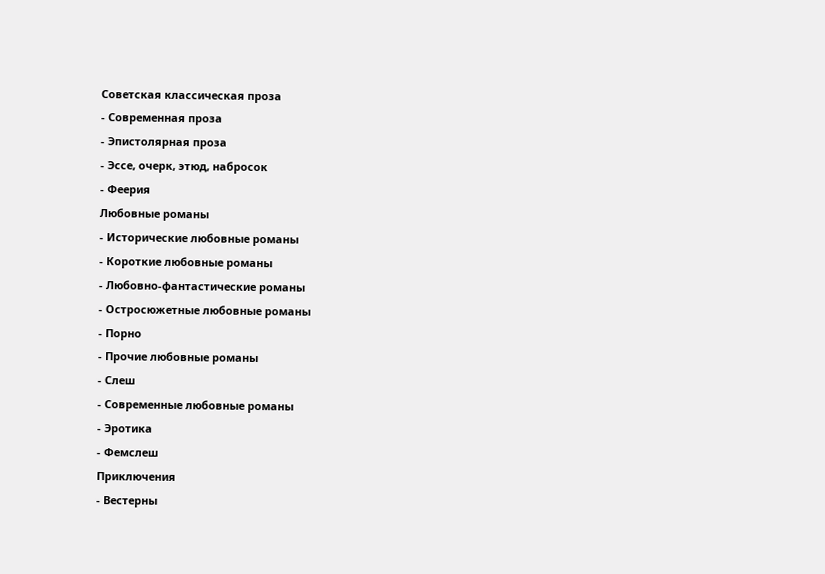Советская классическая проза
- Современная проза
- Эпистолярная проза
- Эссе, очерк, этюд, набросок
- Феерия
Любовные романы
- Исторические любовные романы
- Короткие любовные романы
- Любовно-фантастические романы
- Остросюжетные любовные романы
- Порно
- Прочие любовные романы
- Слеш
- Современные любовные романы
- Эротика
- Фемслеш
Приключения
- Вестерны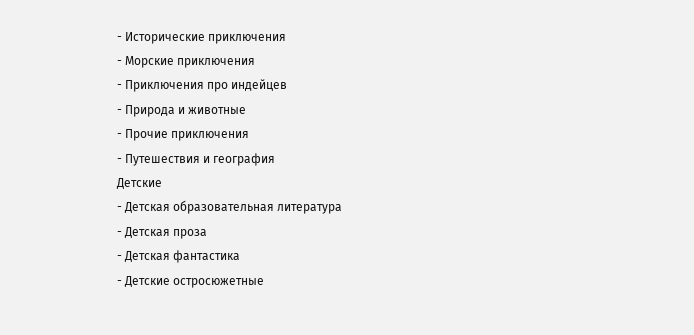- Исторические приключения
- Морские приключения
- Приключения про индейцев
- Природа и животные
- Прочие приключения
- Путешествия и география
Детские
- Детская образовательная литература
- Детская проза
- Детская фантастика
- Детские остросюжетные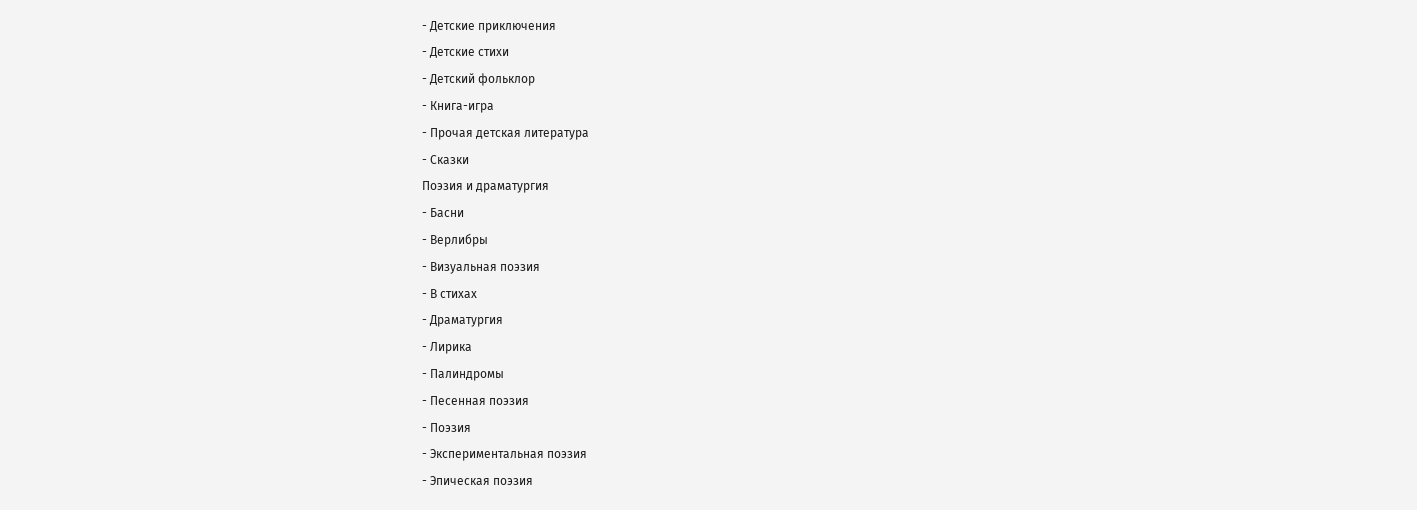- Детские приключения
- Детские стихи
- Детский фольклор
- Книга-игра
- Прочая детская литература
- Сказки
Поэзия и драматургия
- Басни
- Верлибры
- Визуальная поэзия
- В стихах
- Драматургия
- Лирика
- Палиндромы
- Песенная поэзия
- Поэзия
- Экспериментальная поэзия
- Эпическая поэзия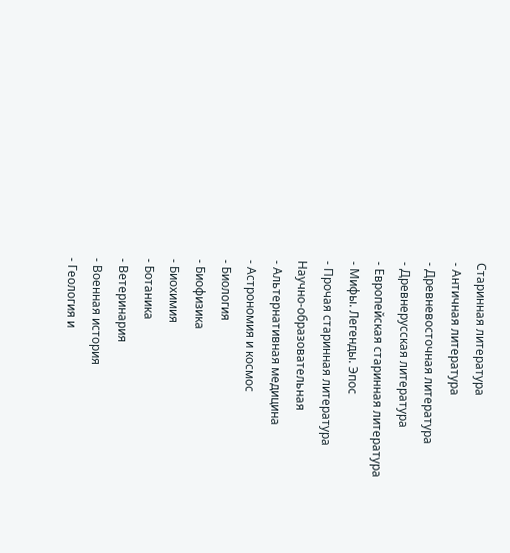Старинная литература
- Античная литература
- Древневосточная литература
- Древнерусская литература
- Европейская старинная литература
- Мифы. Легенды. Эпос
- Прочая старинная литература
Научно-образовательная
- Альтернативная медицина
- Астрономия и космос
- Биология
- Биофизика
- Биохимия
- Ботаника
- Ветеринария
- Военная история
- Геология и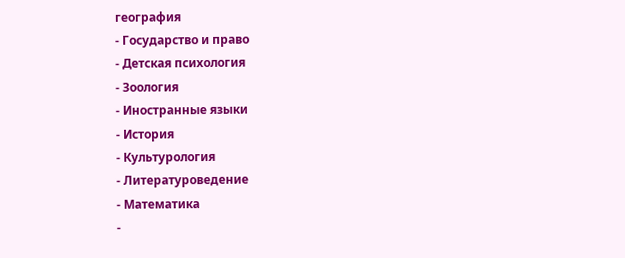география
- Государство и право
- Детская психология
- Зоология
- Иностранные языки
- История
- Культурология
- Литературоведение
- Математика
-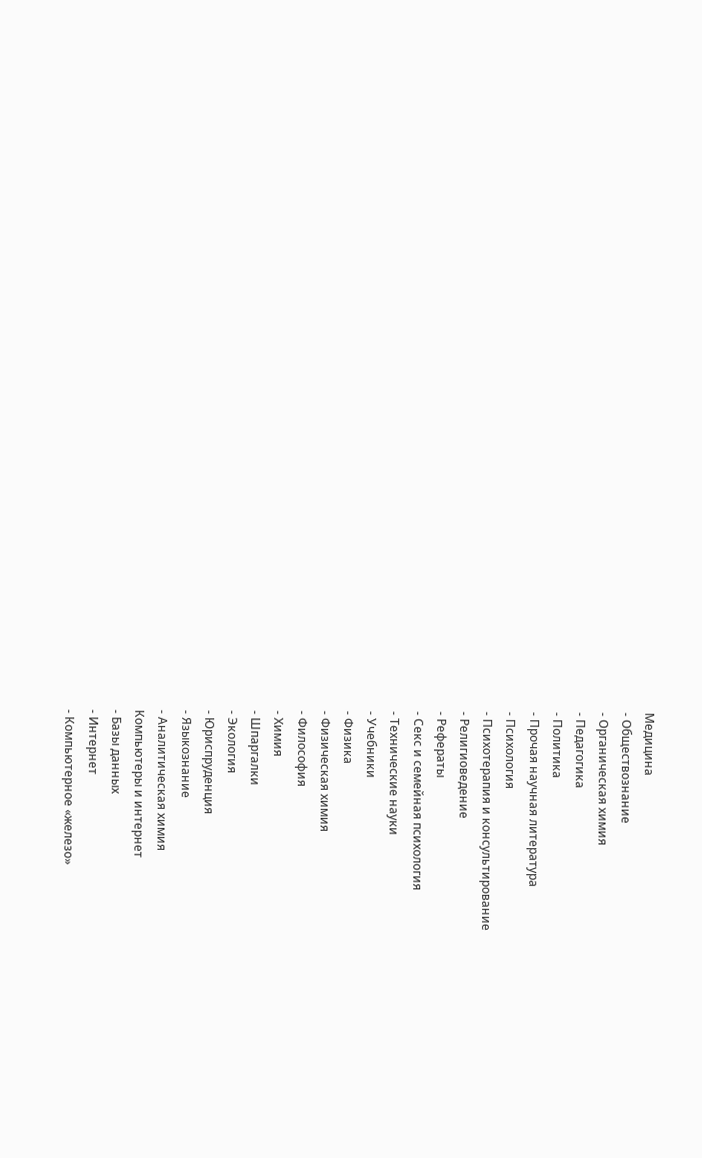Медицина
- Обществознание
- Органическая химия
- Педагогика
- Политика
- Прочая научная литература
- Психология
- Психотерапия и консультирование
- Религиоведение
- Рефераты
- Секс и семейная психология
- Технические науки
- Учебники
- Физика
- Физическая химия
- Философия
- Химия
- Шпаргалки
- Экология
- Юриспруденция
- Языкознание
- Аналитическая химия
Компьютеры и интернет
- Базы данных
- Интернет
- Компьютерное «железо»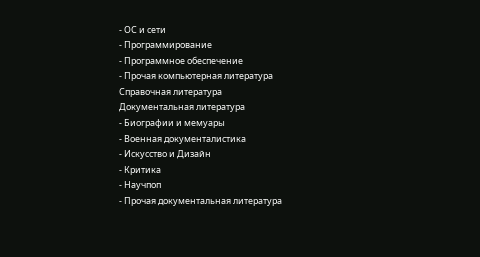- ОС и сети
- Программирование
- Программное обеспечение
- Прочая компьютерная литература
Справочная литература
Документальная литература
- Биографии и мемуары
- Военная документалистика
- Искусство и Дизайн
- Критика
- Научпоп
- Прочая документальная литература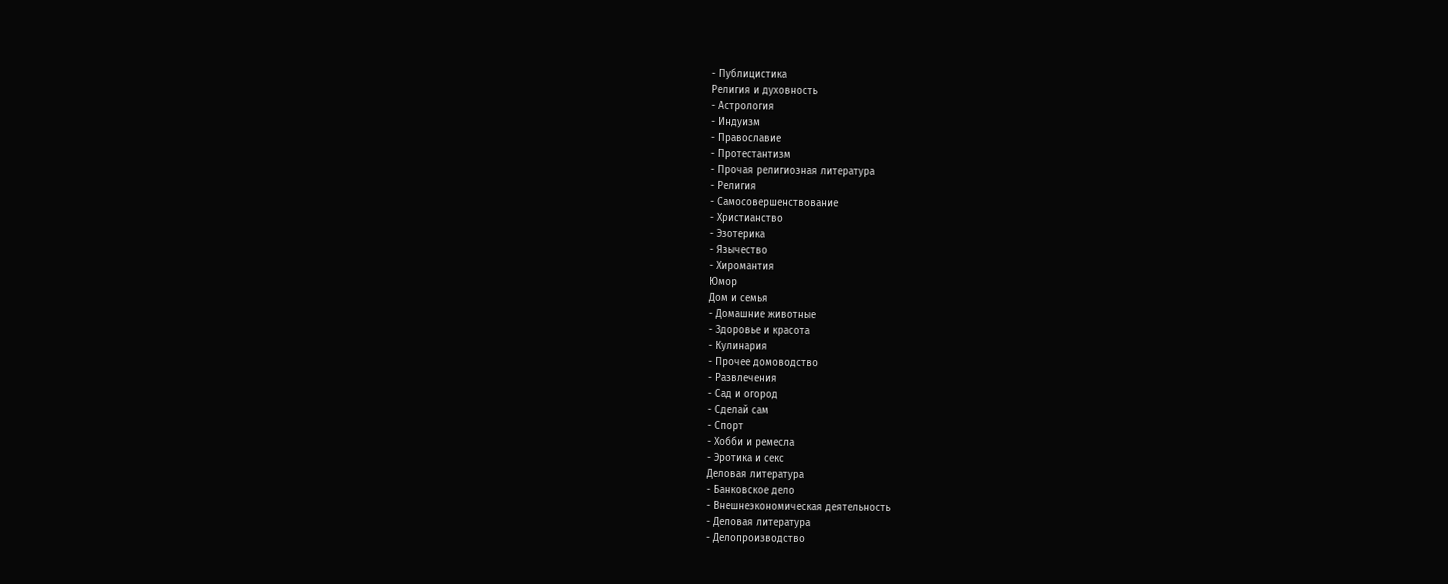- Публицистика
Религия и духовность
- Астрология
- Индуизм
- Православие
- Протестантизм
- Прочая религиозная литература
- Религия
- Самосовершенствование
- Христианство
- Эзотерика
- Язычество
- Хиромантия
Юмор
Дом и семья
- Домашние животные
- Здоровье и красота
- Кулинария
- Прочее домоводство
- Развлечения
- Сад и огород
- Сделай сам
- Спорт
- Хобби и ремесла
- Эротика и секс
Деловая литература
- Банковское дело
- Внешнеэкономическая деятельность
- Деловая литература
- Делопроизводство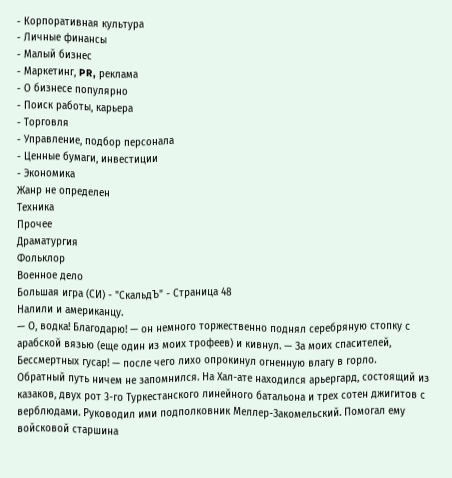- Корпоративная культура
- Личные финансы
- Малый бизнес
- Маркетинг, PR, реклама
- О бизнесе популярно
- Поиск работы, карьера
- Торговля
- Управление, подбор персонала
- Ценные бумаги, инвестиции
- Экономика
Жанр не определен
Техника
Прочее
Драматургия
Фольклор
Военное дело
Большая игра (СИ) - "СкальдЪ" - Страница 48
Налили и американцу.
— О, водка! Благодарю! — он немного торжественно поднял серебряную стопку с арабской вязью (еще один из моих трофеев) и кивнул. — За моих спасителей, Бессмертных гусар! — после чего лихо опрокинул огненную влагу в горло.
Обратный путь ничем не запомнился. На Хал-ате находился арьергард, состоящий из казаков, двух рот 3-го Туркестанского линейного батальона и трех сотен джигитов с верблюдами. Руководил ими подполковник Меллер-Закомельский. Помогал ему войсковой старшина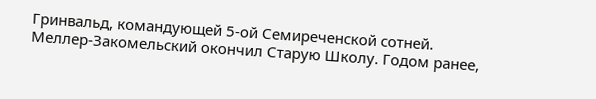Гринвальд, командующей 5-ой Семиреченской сотней.
Меллер-Закомельский окончил Старую Школу. Годом ранее,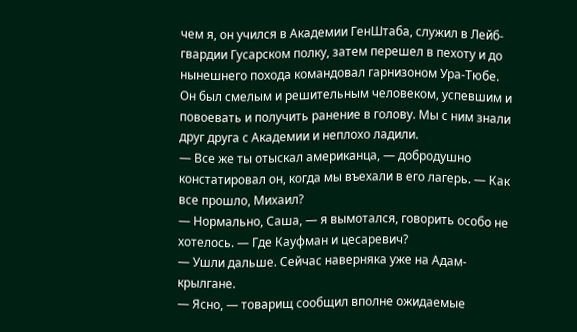чем я, он учился в Академии ГенШтаба, служил в Лейб-гвардии Гусарском полку, затем перешел в пехоту и до нынешнего похода командовал гарнизоном Ура-Тюбе. Он был смелым и решительным человеком, успевшим и повоевать и получить ранение в голову. Мы с ним знали друг друга с Академии и неплохо ладили.
— Все же ты отыскал американца, — добродушно констатировал он, когда мы въехали в его лагерь. — Как все прошло, Михаил?
— Нормально, Саша, — я вымотался, говорить особо не хотелось. — Где Кауфман и цесаревич?
— Ушли дальше. Сейчас наверняка уже на Адам-крылгане.
— Ясно, — товарищ сообщил вполне ожидаемые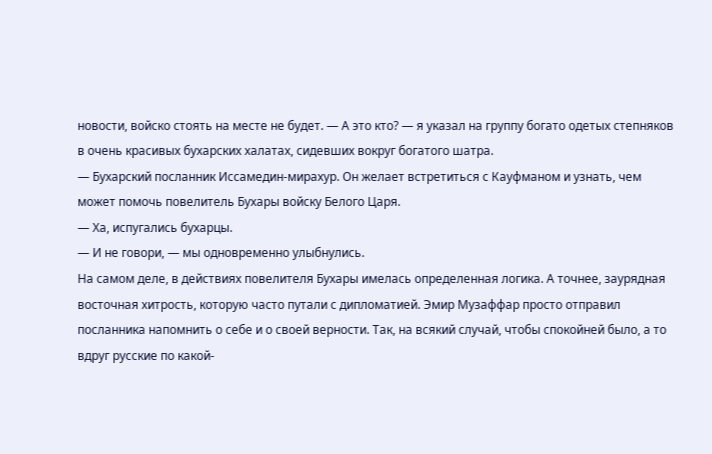новости, войско стоять на месте не будет. — А это кто? — я указал на группу богато одетых степняков в очень красивых бухарских халатах, сидевших вокруг богатого шатра.
— Бухарский посланник Иссамедин-мирахур. Он желает встретиться с Кауфманом и узнать, чем может помочь повелитель Бухары войску Белого Царя.
— Ха, испугались бухарцы.
— И не говори, — мы одновременно улыбнулись.
На самом деле, в действиях повелителя Бухары имелась определенная логика. А точнее, заурядная восточная хитрость, которую часто путали с дипломатией. Эмир Музаффар просто отправил посланника напомнить о себе и о своей верности. Так, на всякий случай, чтобы спокойней было, а то вдруг русские по какой-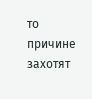то причине захотят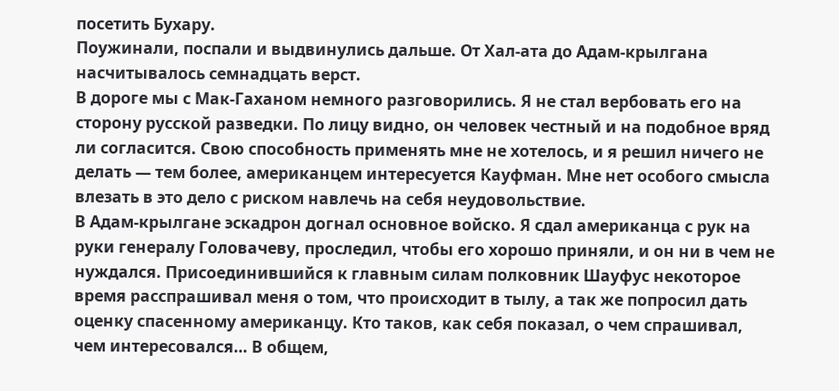посетить Бухару.
Поужинали, поспали и выдвинулись дальше. От Хал-ата до Адам-крылгана насчитывалось семнадцать верст.
В дороге мы с Мак-Гаханом немного разговорились. Я не стал вербовать его на сторону русской разведки. По лицу видно, он человек честный и на подобное вряд ли согласится. Свою способность применять мне не хотелось, и я решил ничего не делать — тем более, американцем интересуется Кауфман. Мне нет особого смысла влезать в это дело с риском навлечь на себя неудовольствие.
В Адам-крылгане эскадрон догнал основное войско. Я сдал американца с рук на руки генералу Головачеву, проследил, чтобы его хорошо приняли, и он ни в чем не нуждался. Присоединившийся к главным силам полковник Шауфус некоторое время расспрашивал меня о том, что происходит в тылу, а так же попросил дать оценку спасенному американцу. Кто таков, как себя показал, о чем спрашивал, чем интересовался… В общем,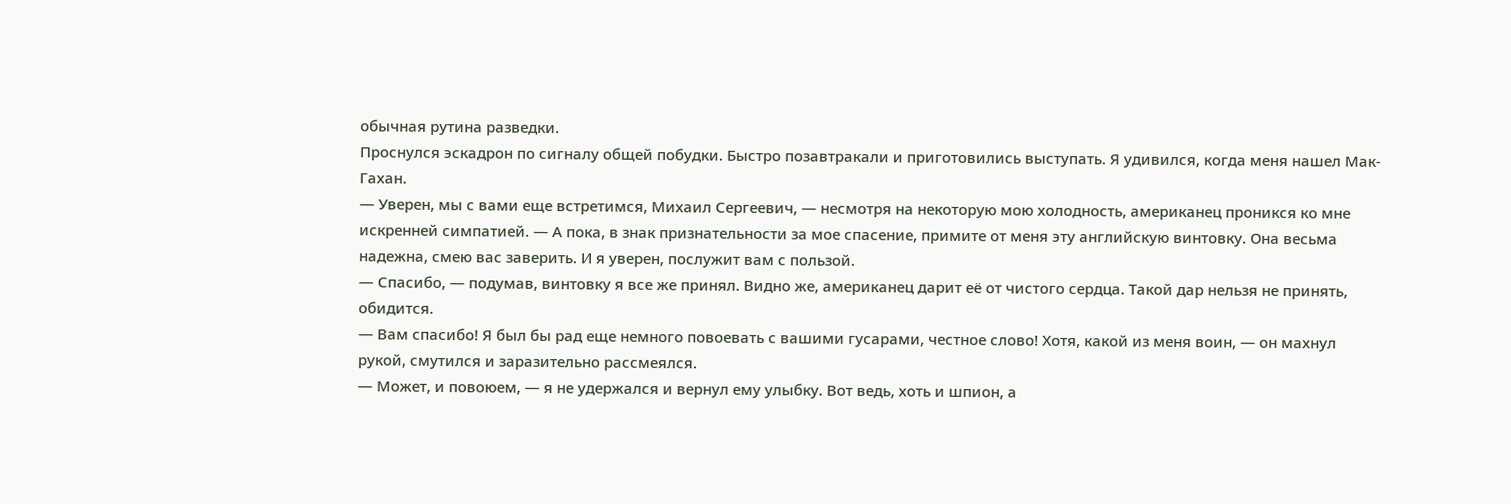обычная рутина разведки.
Проснулся эскадрон по сигналу общей побудки. Быстро позавтракали и приготовились выступать. Я удивился, когда меня нашел Мак-Гахан.
— Уверен, мы с вами еще встретимся, Михаил Сергеевич, — несмотря на некоторую мою холодность, американец проникся ко мне искренней симпатией. — А пока, в знак признательности за мое спасение, примите от меня эту английскую винтовку. Она весьма надежна, смею вас заверить. И я уверен, послужит вам с пользой.
— Спасибо, — подумав, винтовку я все же принял. Видно же, американец дарит её от чистого сердца. Такой дар нельзя не принять, обидится.
— Вам спасибо! Я был бы рад еще немного повоевать с вашими гусарами, честное слово! Хотя, какой из меня воин, — он махнул рукой, смутился и заразительно рассмеялся.
— Может, и повоюем, — я не удержался и вернул ему улыбку. Вот ведь, хоть и шпион, а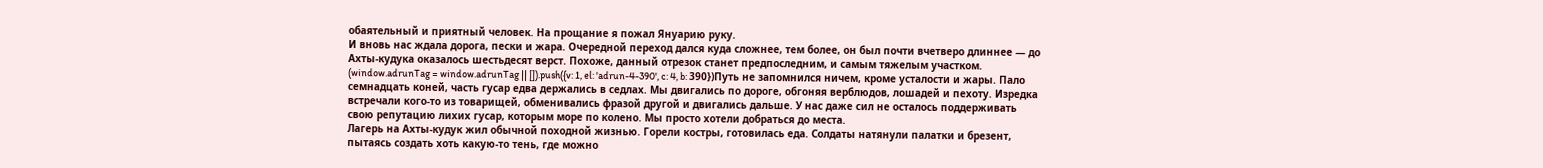обаятельный и приятный человек. На прощание я пожал Януарию руку.
И вновь нас ждала дорога, пески и жара. Очередной переход дался куда сложнее, тем более, он был почти вчетверо длиннее — до Ахты-кудука оказалось шестьдесят верст. Похоже, данный отрезок станет предпоследним, и самым тяжелым участком.
(window.adrunTag = window.adrunTag || []).push({v: 1, el: 'adrun-4-390', c: 4, b: 390})Путь не запомнился ничем, кроме усталости и жары. Пало семнадцать коней, часть гусар едва держались в седлах. Мы двигались по дороге, обгоняя верблюдов, лошадей и пехоту. Изредка встречали кого-то из товарищей, обменивались фразой другой и двигались дальше. У нас даже сил не осталось поддерживать свою репутацию лихих гусар, которым море по колено. Мы просто хотели добраться до места.
Лагерь на Ахты-кудук жил обычной походной жизнью. Горели костры, готовилась еда. Солдаты натянули палатки и брезент, пытаясь создать хоть какую-то тень, где можно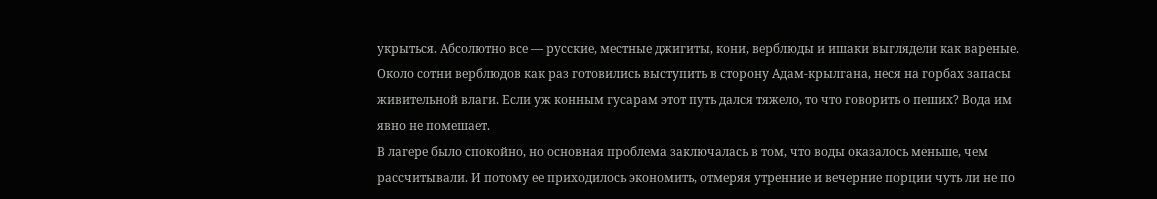укрыться. Абсолютно все — русские, местные джигиты, кони, верблюды и ишаки выглядели как вареные. Около сотни верблюдов как раз готовились выступить в сторону Адам-крылгана, неся на горбах запасы живительной влаги. Если уж конным гусарам этот путь дался тяжело, то что говорить о пеших? Вода им явно не помешает.
В лагере было спокойно, но основная проблема заключалась в том, что воды оказалось меньше, чем рассчитывали. И потому ее приходилось экономить, отмеряя утренние и вечерние порции чуть ли не по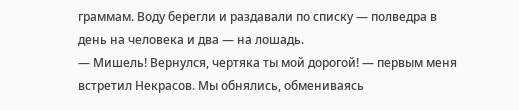граммам. Воду берегли и раздавали по списку — полведра в день на человека и два — на лошадь.
— Мишель! Вернулся, чертяка ты мой дорогой! — первым меня встретил Некрасов. Мы обнялись, обмениваясь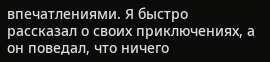впечатлениями. Я быстро рассказал о своих приключениях, а он поведал, что ничего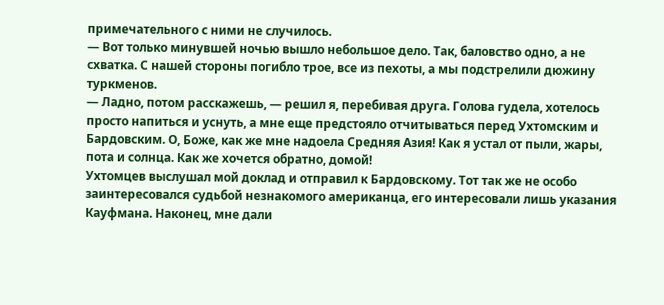примечательного с ними не случилось.
— Вот только минувшей ночью вышло небольшое дело. Так, баловство одно, а не схватка. С нашей стороны погибло трое, все из пехоты, а мы подстрелили дюжину туркменов.
— Ладно, потом расскажешь, — решил я, перебивая друга. Голова гудела, хотелось просто напиться и уснуть, а мне еще предстояло отчитываться перед Ухтомским и Бардовским. О, Боже, как же мне надоела Средняя Азия! Как я устал от пыли, жары, пота и солнца. Как же хочется обратно, домой!
Ухтомцев выслушал мой доклад и отправил к Бардовскому. Тот так же не особо заинтересовался судьбой незнакомого американца, его интересовали лишь указания Кауфмана. Наконец, мне дали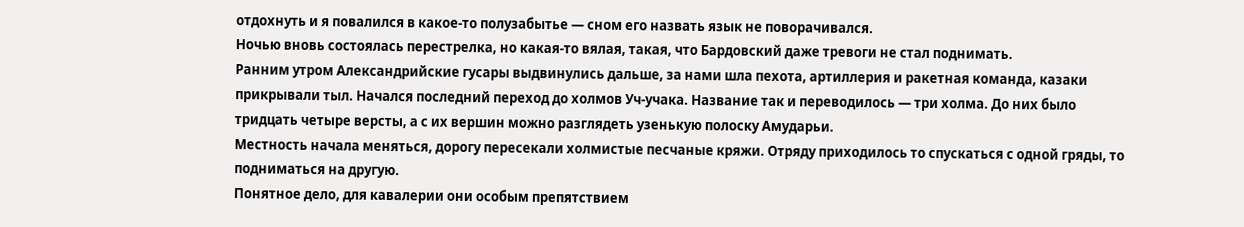отдохнуть и я повалился в какое-то полузабытье — сном его назвать язык не поворачивался.
Ночью вновь состоялась перестрелка, но какая-то вялая, такая, что Бардовский даже тревоги не стал поднимать.
Ранним утром Александрийские гусары выдвинулись дальше, за нами шла пехота, артиллерия и ракетная команда, казаки прикрывали тыл. Начался последний переход до холмов Уч-учака. Название так и переводилось — три холма. До них было тридцать четыре версты, а с их вершин можно разглядеть узенькую полоску Амударьи.
Местность начала меняться, дорогу пересекали холмистые песчаные кряжи. Отряду приходилось то спускаться с одной гряды, то подниматься на другую.
Понятное дело, для кавалерии они особым препятствием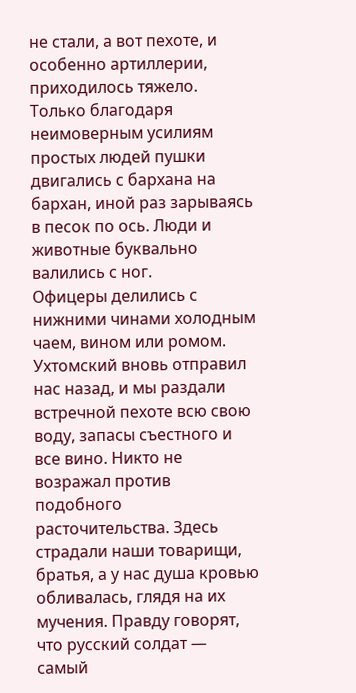не стали, а вот пехоте, и особенно артиллерии, приходилось тяжело. Только благодаря неимоверным усилиям простых людей пушки двигались с бархана на бархан, иной раз зарываясь в песок по ось. Люди и животные буквально валились с ног.
Офицеры делились с нижними чинами холодным чаем, вином или ромом. Ухтомский вновь отправил нас назад, и мы раздали встречной пехоте всю свою воду, запасы съестного и все вино. Никто не возражал против подобного расточительства. Здесь страдали наши товарищи, братья, а у нас душа кровью обливалась, глядя на их мучения. Правду говорят, что русский солдат — самый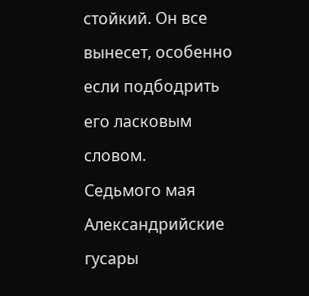стойкий. Он все вынесет, особенно если подбодрить его ласковым словом.
Седьмого мая Александрийские гусары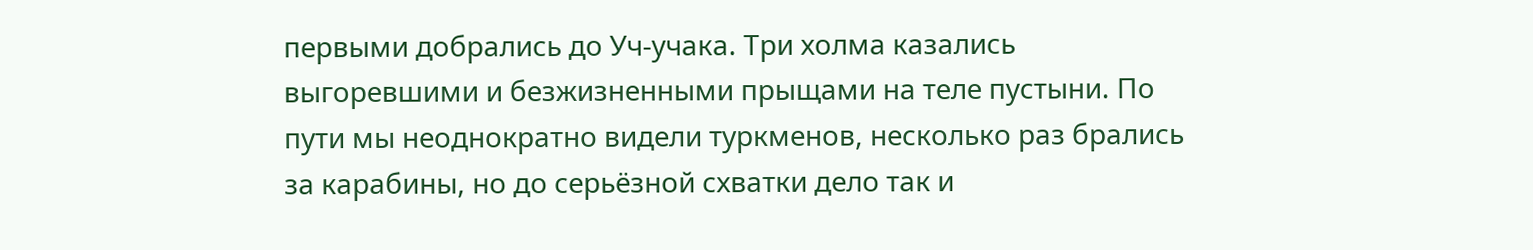первыми добрались до Уч-учака. Три холма казались выгоревшими и безжизненными прыщами на теле пустыни. По пути мы неоднократно видели туркменов, несколько раз брались за карабины, но до серьёзной схватки дело так и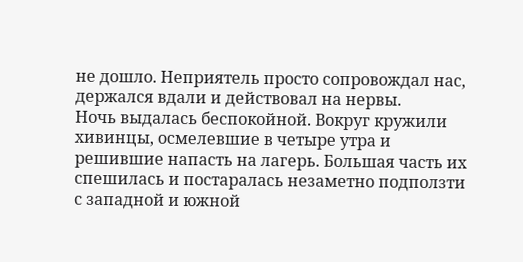не дошло. Неприятель просто сопровождал нас, держался вдали и действовал на нервы.
Ночь выдалась беспокойной. Вокруг кружили хивинцы, осмелевшие в четыре утра и решившие напасть на лагерь. Большая часть их спешилась и постаралась незаметно подползти с западной и южной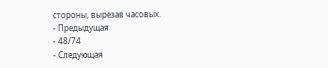стороны, вырезав часовых.
- Предыдущая
- 48/74
- Следующая